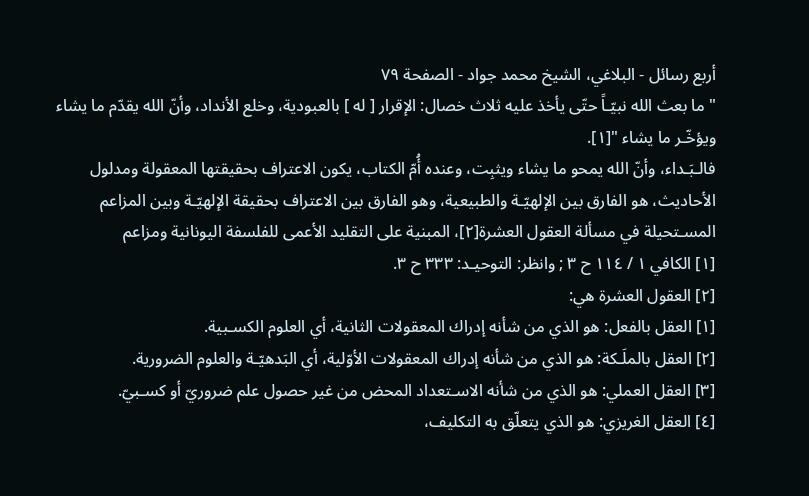أربع رسائل - البلاغي، الشيخ محمد جواد - الصفحة ٧٩
" ما بعث الله نبيّـاً حتّى يأخذ عليه ثلاث خصال: الإقرار [ له ] بالعبودية، وخلع الأنداد، وأنّ الله يقدّم ما يشاء ويؤخّـر ما يشاء "[١].
فالـبَـداء، وأنّ الله يمحو ما يشاء ويثبِت، وعنده أُمّ الكتاب، يكون الاعتراف بحقيقتها المعقولة ومدلول الأحاديث، هو الفارق بين الإلهيّـة والطبيعية، وهو الفارق بين الاعتراف بحقيقة الإلهيّـة وبين المزاعم المسـتحيلة في مسألة العقول العشرة[٢]، المبنية على التقليد الأعمى للفلسفة اليونانية ومزاعم
[١] الكافي ١ / ١١٤ ح ٣ ; وانظر: التوحيـد: ٣٣٣ ح ٣.
[٢] العقول العشرة هي:
[١] العقل بالفعل: هو الذي من شأنه إدراك المعقولات الثانية، أي العلوم الكسـبية.
[٢] العقل بالملَـكة: هو الذي من شأنه إدراك المعقولات الأوّلية، أي البَدهيّـة والعلوم الضرورية.
[٣] العقل العملي: هو الذي من شأنه الاسـتعداد المحض من غير حصول علم ضروريّ أو كسـبيّ.
[٤] العقل الغريزي: هو الذي يتعلّق به التكليف،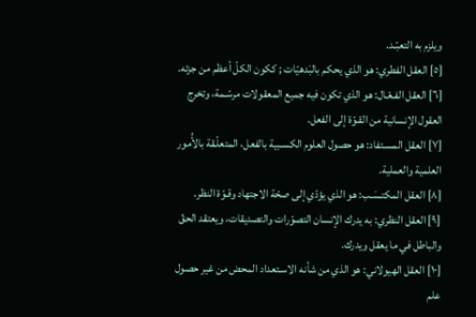ويلزم به التعبّـد.
[٥] العقل الفطري: هو الذي يحكم بالبَدهيّات ; ككون الكلّ أعظم من جزئه.
[٦] العقل الفـعّـال: هو الذي تكون فيه جميع المعقولات مرسّـمة، وتخرج العقول الإنسانية من القـوّة إلى الفعل.
[٧] العقل المسـتفاد: هو حصول العلوم الكسـبية بالفعل، المتعلّـقة بالأُمور العلمية والعملية.
[٨] العقل المكتـسَـب: هو الذي يؤدّي إلى صحّة الاجتهاد وقـوّة النظر.
[٩] العقل النظري: به يدرك الإنسان التصوّرات والتصديقات، ويعتقد الحقّ والباطل في ما يعقل ويدرك.
[١٠] العقل الهيولاني: هو الذي من شأنه الاسـتعداد المحض من غير حصول علم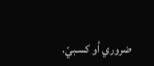ضروري أو كسـبيّ.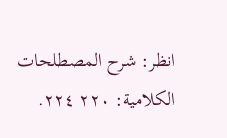انظر: شرح المصطلحات الكلامية: ٢٢٠ ٢٢٤.